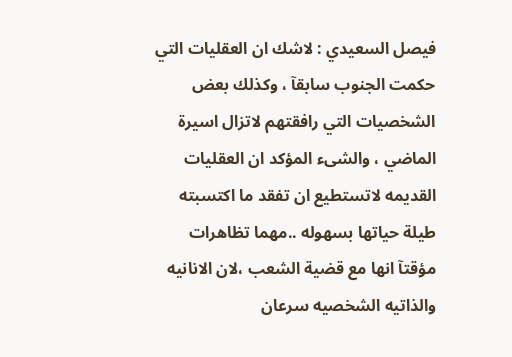فيصل السعيدي : لاشك ان العقليات التي حكمت الجنوب سابقآ ، وكذلك بعض الشخصيات التي رافقتهم لاتزال اسيرة الماضي ، والشىء المؤكد ان العقليات القديمه لاتستطيع ان تفقد ما اكتسبته طيلة حياتها بسهوله ..مهما تظاهرات مؤقتآ انها مع قضية الشعب ،لان الانانيه والذاتيه الشخصيه سرعان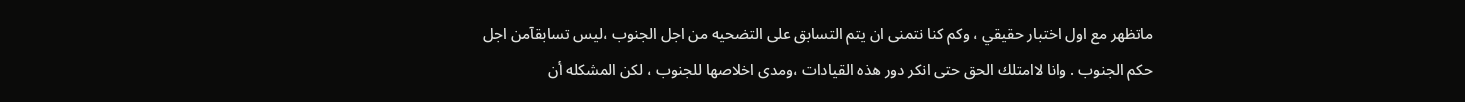ماتظهر مع اول اختبار حقيقي ، وكم كنا نتمنى ان يتم التسابق على التضحيه من اجل الجنوب ،ليس تسابقآمن اجل حكم الجنوب . وانا لاامتلك الحق حتى انكر دور هذه القيادات ،ومدى اخلاصها للجنوب ، لكن المشكله أن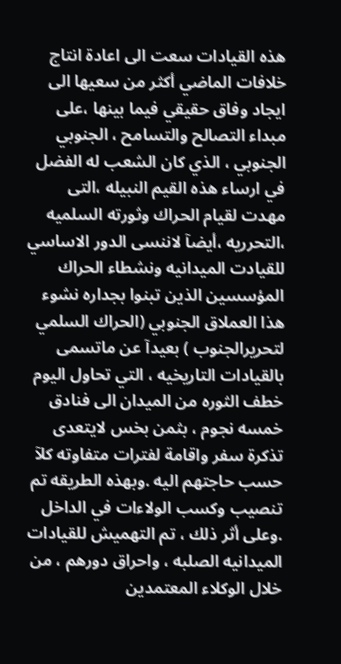هذه القيادات سعت الى اعادة انتاج خلافات الماضي أكثر من سعيها الى ايجاد وفاق حقيقي فيما بينها ،على مبداء التصالح والتسامح ، الجنوبي الجنوبي ، الذي كان الشعب له الفضل في ارساء هذه القيم النبيله ،التى مهدت لقيام الحراك وثورته السلميه ،التحرريه ،أيضآ لاننسى الدور الاساسي للقيادت الميدانيه ونشطاء الحراك المؤسسين الذين تبنوا بجداره نشوء هذا العملاق الجنوبي (الحراك السلمي لتحريرالجنوب ) بعيدآ عن ماتسمى بالقيادات التاريخيه ، التي تحاول اليوم خطف الثوره من الميدان الى فنادق خمسه نجوم ، بثمن بخس لايتعدى تذكرة سفر واقامة لفترات متفاوته كلآ حسب حاجتهم اليه .وبهذه الطريقه تم تنصيب وكسب الولاءات في الداخل .وعلى أثر ذلك ، تم التهميش للقيادات الميدانيه الصلبه ، واحراق دورهم ، من خلال الوكلاء المعتمدين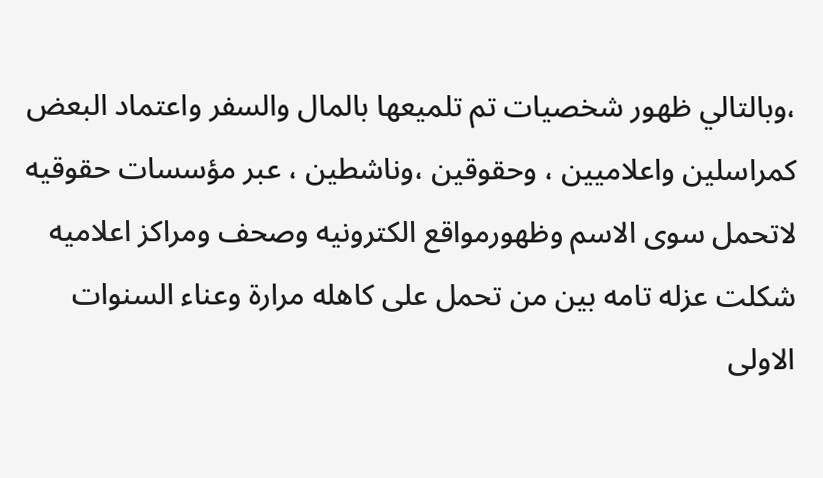،وبالتالي ظهور شخصيات تم تلميعها بالمال والسفر واعتماد البعض كمراسلين واعلاميين ، وحقوقين ،وناشطين ، عبر مؤسسات حقوقيه لاتحمل سوى الاسم وظهورمواقع الكترونيه وصحف ومراكز اعلاميه شكلت عزله تامه بين من تحمل على كاهله مرارة وعناء السنوات الاولى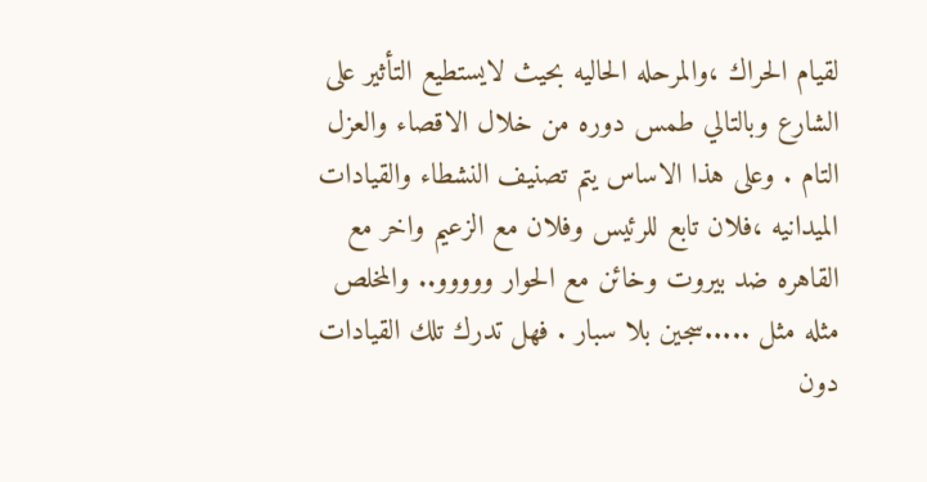لقيام الحراك ،والمرحله الحاليه بحيث لايستطيع التأثير على الشارع وبالتالي طمس دوره من خلال الاقصاء والعزل التام . وعلى هذا الاساس يتم تصنيف النشطاء والقيادات الميدانيه ،فلان تابع للرئيس وفلان مع الزعيم واخر مع القاهره ضد بيروت وخائن مع الحوار ووووو.. والمخلص مثله مثل .....سجين بلا سبار . فهل تدرك تلك القيادات دون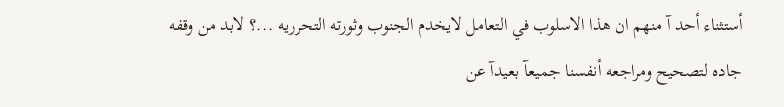أستثناء أحد آ منهم ان هذا الاسلوب في التعامل لايخدم الجنوب وثورته التحرريه ...؟ لابد من وقفه جاده لتصحيح ومراجعه أنفسنا جميعآ بعيدآ عن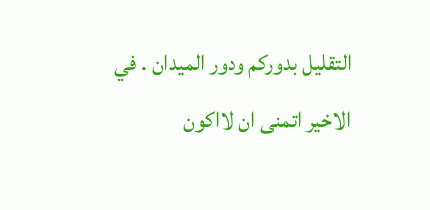التقليل بدوركم ودور الميدان . في الاخير اتمنى ان لااكون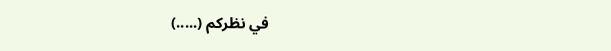في نظركم (.....)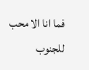فما انا الا محب للجنوب